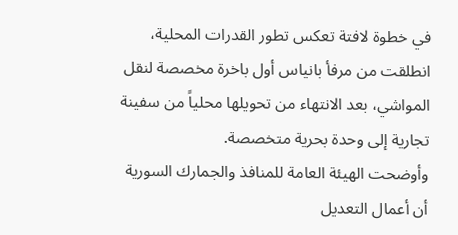في خطوة لافتة تعكس تطور القدرات المحلية، انطلقت من مرفأ بانياس أول باخرة مخصصة لنقل المواشي، بعد الانتهاء من تحويلها محلياً من سفينة تجارية إلى وحدة بحرية متخصصة.
وأوضحت الهيئة العامة للمنافذ والجمارك السورية أن أعمال التعديل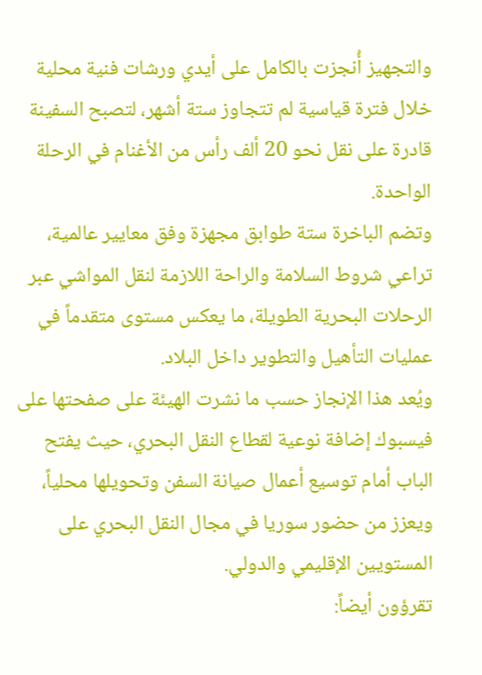والتجهيز أُنجزت بالكامل على أيدي ورشات فنية محلية خلال فترة قياسية لم تتجاوز ستة أشهر، لتصبح السفينة قادرة على نقل نحو 20 ألف رأس من الأغنام في الرحلة الواحدة.
وتضم الباخرة ستة طوابق مجهزة وفق معايير عالمية، تراعي شروط السلامة والراحة اللازمة لنقل المواشي عبر الرحلات البحرية الطويلة، ما يعكس مستوى متقدماً في عمليات التأهيل والتطوير داخل البلاد.
ويُعد هذا الإنجاز حسب ما نشرت الهيئة على صفحتها على فيسبوك إضافة نوعية لقطاع النقل البحري، حيث يفتح الباب أمام توسيع أعمال صيانة السفن وتحويلها محلياً، ويعزز من حضور سوريا في مجال النقل البحري على المستويين الإقليمي والدولي.
تقرؤون أيضاً: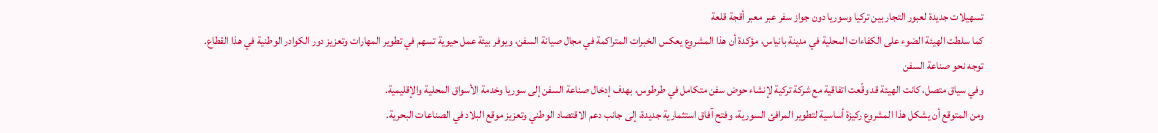تسهيلات جديدة لعبور التجار بين تركيا وسوريا دون جواز سفر عبر معبر أقجة قلعة
كما سلطت الهيئة الضوء على الكفاءات المحلية في مدينة بانياس، مؤكدة أن هذا المشروع يعكس الخبرات المتراكمة في مجال صيانة السفن، ويوفر بيئة عمل حيوية تسهم في تطوير المهارات وتعزيز دور الكوادر الوطنية في هذا القطاع.
توجه نحو صناعة السفن
وفي سياق متصل، كانت الهيئة قد وقّعت اتفاقية مع شركة تركية لإنشاء حوض سفن متكامل في طرطوس، بهدف إدخال صناعة السفن إلى سوريا وخدمة الأسواق المحلية والإقليمية.
ومن المتوقع أن يشكل هذا المشروع ركيزة أساسية لتطوير المرافئ السورية، وفتح آفاق استثمارية جديدة، إلى جانب دعم الاقتصاد الوطني وتعزيز موقع البلاد في الصناعات البحرية.